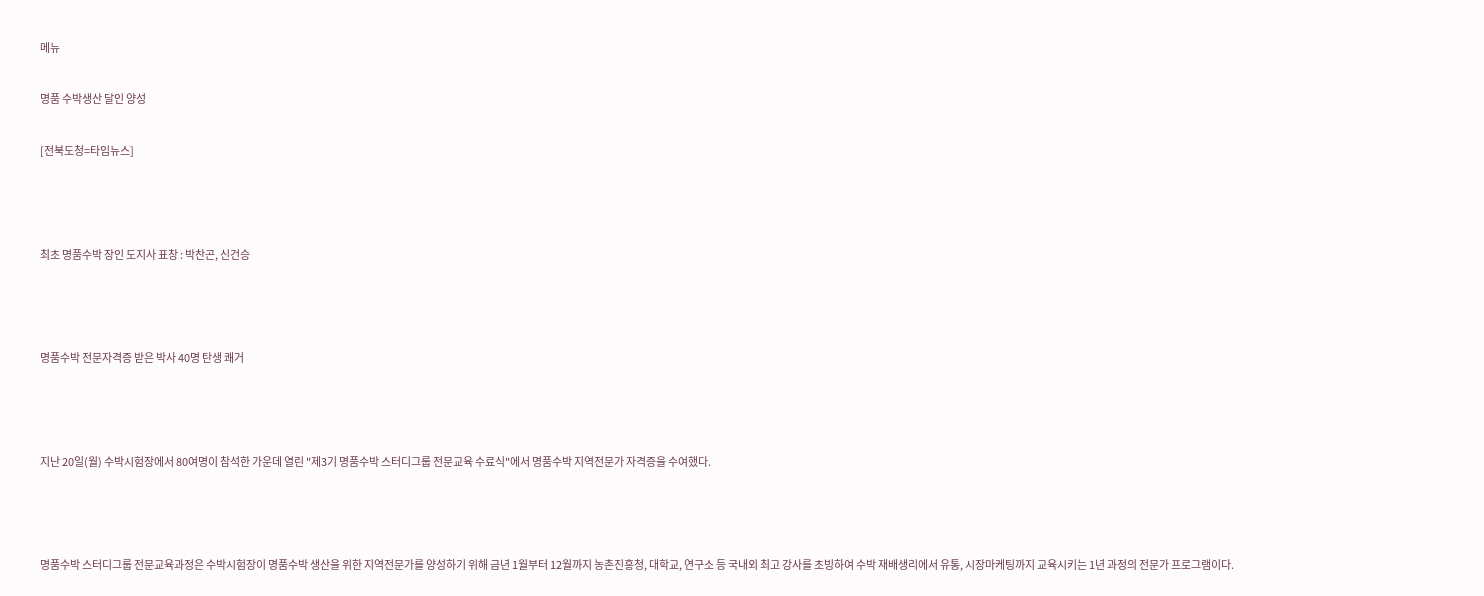메뉴

명품 수박생산 달인 양성

[전북도청=타임뉴스]



최초 명품수박 장인 도지사 표창 : 박찬곤, 신건승



명품수박 전문자격증 받은 박사 40명 탄생 쾌거



지난 20일(월) 수박시험장에서 80여명이 참석한 가운데 열린 "제3기 명품수박 스터디그룹 전문교육 수료식"에서 명품수박 지역전문가 자격증을 수여했다.



명품수박 스터디그룹 전문교육과정은 수박시험장이 명품수박 생산을 위한 지역전문가를 양성하기 위해 금년 1월부터 12월까지 농촌진흥청, 대학교, 연구소 등 국내외 최고 강사를 초빙하여 수박 재배생리에서 유통, 시장마케팅까지 교육시키는 1년 과정의 전문가 프로그램이다.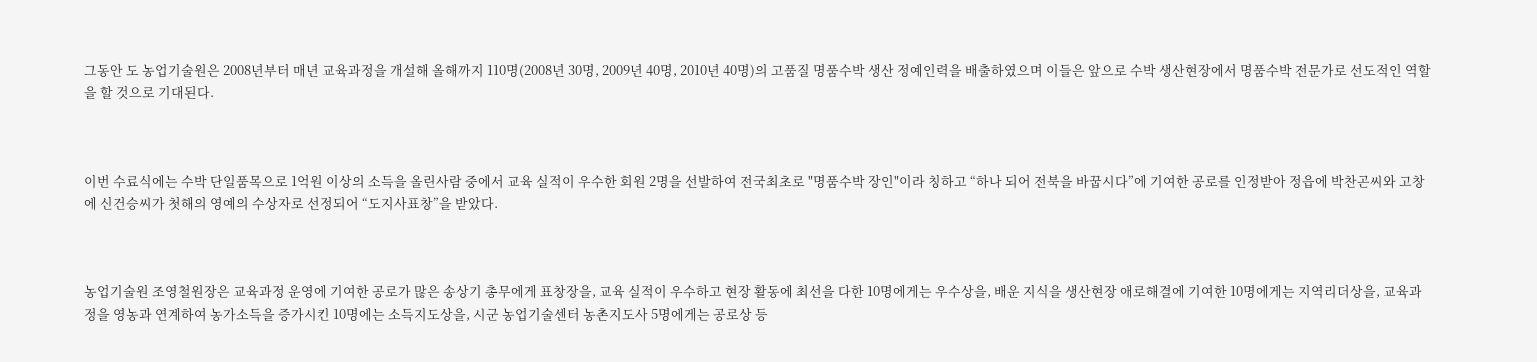그동안 도 농업기술원은 2008년부터 매년 교육과정을 개설해 올해까지 110명(2008년 30명, 2009년 40명, 2010년 40명)의 고품질 명품수박 생산 정예인력을 배출하였으며 이들은 앞으로 수박 생산현장에서 명품수박 전문가로 선도적인 역할을 할 것으로 기대된다.



이번 수료식에는 수박 단일품목으로 1억원 이상의 소득을 올린사람 중에서 교육 실적이 우수한 회원 2명을 선발하여 전국최초로 "명품수박 장인"이라 칭하고 “하나 되어 전북을 바꿉시다”에 기여한 공로를 인정받아 정읍에 박찬곤씨와 고창에 신건승씨가 첫해의 영예의 수상자로 선정되어 “도지사표창”을 받았다.



농업기술원 조영철원장은 교육과정 운영에 기여한 공로가 많은 송상기 총무에게 표창장을, 교육 실적이 우수하고 현장 활동에 최선을 다한 10명에게는 우수상을, 배운 지식을 생산현장 애로해결에 기여한 10명에게는 지역리더상을, 교육과정을 영농과 연계하여 농가소득을 증가시킨 10명에는 소득지도상을, 시군 농업기술센터 농촌지도사 5명에게는 공로상 등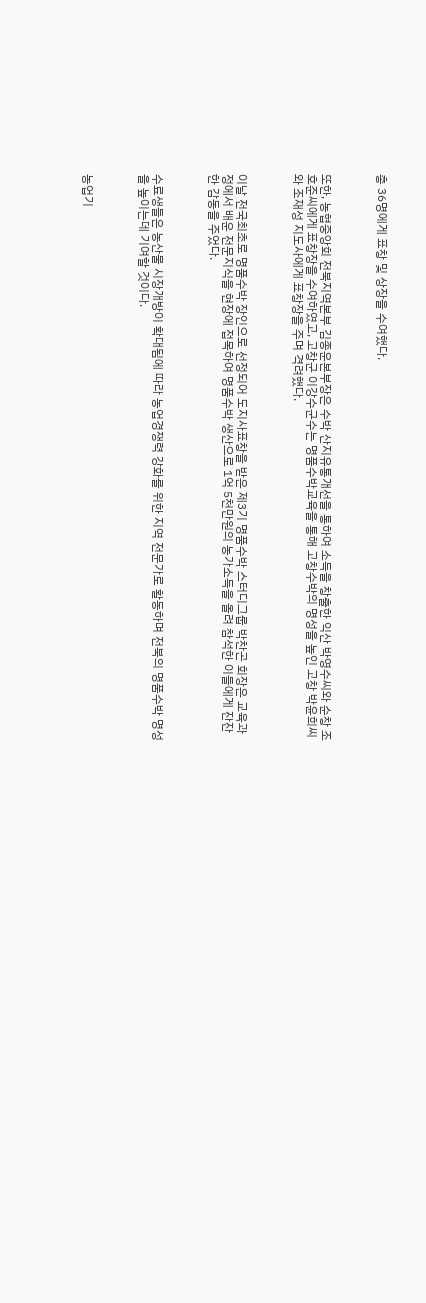총 36명에게 표창 및 상장을 수여했다.



또한, 농협중앙회 전북지역본부 김종운본부장은 수박 산지유통개선을 통하여 소득을 창출한 익산 박영수씨와 순창 조호준씨에게 표창장을 수여하였고, 고창군 이강수군수는 명품수박교육을 통해 고창수박의 명성을 높인 고창 박윤희씨와 조재성 지도사에게 표창장을 주며 격려했다.



이날 전국최초로 명품수박 장인으로 선정되어 도지사표창을 받은 제3기 명품수박 스터디그룹 박찬곤 회장은 교육과정에서 배운 전문지식을 현장에 접목하여 명품수박 생산으로 1억 5천만원의 농가소득을 올려 참석한 이들에게 잔잔한 감동을 주었다.



수료생들은 농산물 시장개방이 확대됨에 따라 농업경쟁력 강화를 위한 지역 전문가로 활동하며 전북의 명품수박 명성을 높이는데 기여할 것이다.



농업기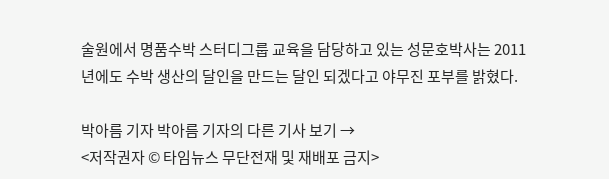술원에서 명품수박 스터디그룹 교육을 담당하고 있는 성문호박사는 2011년에도 수박 생산의 달인을 만드는 달인 되겠다고 야무진 포부를 밝혔다.

박아름 기자 박아름 기자의 다른 기사 보기 →
<저작권자 © 타임뉴스 무단전재 및 재배포 금지>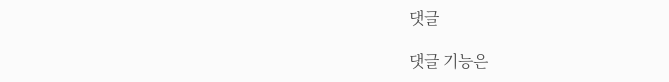댓글

댓글 기능은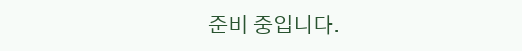준비 중입니다.